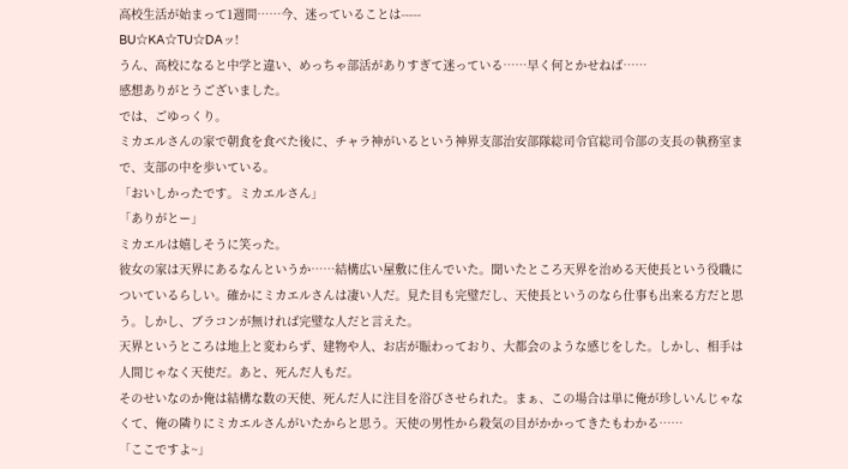高校生活が始まって1週間……今、迷っていることは-----
BU☆KA☆TU☆DAッ!
うん、高校になると中学と違い、めっちゃ部活がありすぎて迷っている……早く何とかせねば……
感想ありがとうございました。
では、ごゆっくり。
ミカエルさんの家で朝食を食べた後に、チャラ神がいるという神界支部治安部隊総司令官総司令部の支長の執務室まで、支部の中を歩いている。
「おいしかったです。ミカエルさん」
「ありがとー」
ミカエルは嬉しそうに笑った。
彼女の家は天界にあるなんというか……結構広い屋敷に住んでいた。聞いたところ天界を治める天使長という役職についているらしい。確かにミカエルさんは凄い人だ。見た目も完璧だし、天使長というのなら仕事も出来る方だと思う。しかし、ブラコンが無ければ完璧な人だと言えた。
天界というところは地上と変わらず、建物や人、お店が賑わっており、大都会のような感じをした。しかし、相手は人間じゃなく天使だ。あと、死んだ人もだ。
そのせいなのか俺は結構な数の天使、死んだ人に注目を浴びさせられた。まぁ、この場合は単に俺が珍しいんじゃなくて、俺の隣りにミカエルさんがいたからと思う。天使の男性から殺気の目がかかってきたもわかる……
「ここですよ~」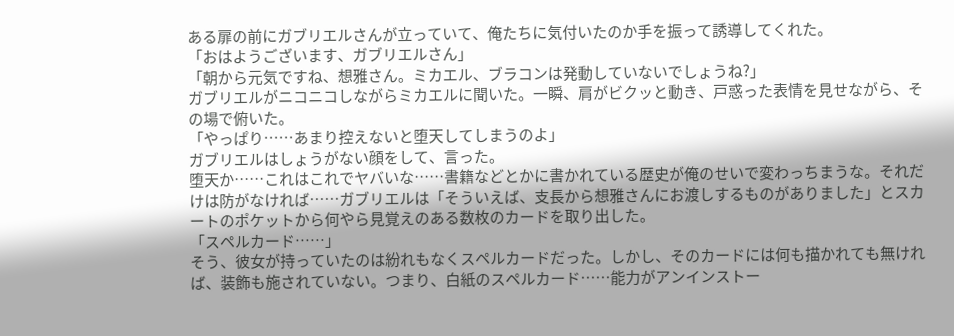ある扉の前にガブリエルさんが立っていて、俺たちに気付いたのか手を振って誘導してくれた。
「おはようございます、ガブリエルさん」
「朝から元気ですね、想雅さん。ミカエル、ブラコンは発動していないでしょうね?」
ガブリエルがニコニコしながらミカエルに聞いた。一瞬、肩がビクッと動き、戸惑った表情を見せながら、その場で俯いた。
「やっぱり……あまり控えないと堕天してしまうのよ」
ガブリエルはしょうがない顔をして、言った。
堕天か……これはこれでヤバいな……書籍などとかに書かれている歴史が俺のせいで変わっちまうな。それだけは防がなければ……ガブリエルは「そういえば、支長から想雅さんにお渡しするものがありました」とスカートのポケットから何やら見覚えのある数枚のカードを取り出した。
「スペルカード……」
そう、彼女が持っていたのは紛れもなくスペルカードだった。しかし、そのカードには何も描かれても無ければ、装飾も施されていない。つまり、白紙のスペルカード……能力がアンインストー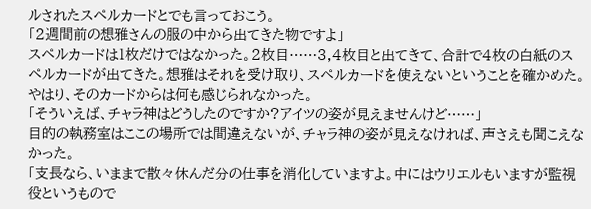ルされたスペルカードとでも言っておこう。
「2週間前の想雅さんの服の中から出てきた物ですよ」
スペルカードは1枚だけではなかった。2枚目……3,4枚目と出てきて、合計で4枚の白紙のスペルカードが出てきた。想雅はそれを受け取り、スペルカードを使えないということを確かめた。やはり、そのカードからは何も感じられなかった。
「そういえば、チャラ神はどうしたのですか?アイツの姿が見えませんけど……」
目的の執務室はここの場所では間違えないが、チャラ神の姿が見えなければ、声さえも聞こえなかった。
「支長なら、いままで散々休んだ分の仕事を消化していますよ。中にはウリエルもいますが監視役というもので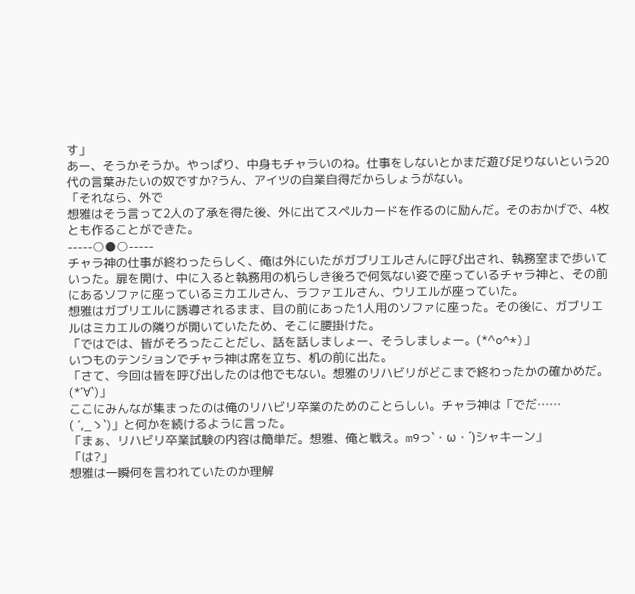す」
あー、そうかそうか。やっぱり、中身もチャラいのね。仕事をしないとかまだ遊び足りないという20代の言葉みたいの奴ですか?うん、アイツの自業自得だからしょうがない。
「それなら、外で
想雅はそう言って2人の了承を得た後、外に出てスペルカードを作るのに励んだ。そのおかげで、4枚とも作ることができた。
-----○●○-----
チャラ神の仕事が終わったらしく、俺は外にいたがガブリエルさんに呼び出され、執務室まで歩いていった。扉を開け、中に入ると執務用の机らしき後ろで何気ない姿で座っているチャラ神と、その前にあるソファに座っているミカエルさん、ラファエルさん、ウリエルが座っていた。
想雅はガブリエルに誘導されるまま、目の前にあった1人用のソファに座った。その後に、ガブリエルはミカエルの隣りが開いていたため、そこに腰掛けた。
「ではでは、皆がそろったことだし、話を話しましょー、そうしましょー。(*^o^*)」
いつものテンションでチャラ神は席を立ち、机の前に出た。
「さて、今回は皆を呼び出したのは他でもない。想雅のリハビリがどこまで終わったかの確かめだ。(*´∀`)」
ここにみんなが集まったのは俺のリハビリ卒業のためのことらしい。チャラ神は「でだ……
( ´,_ゝ`)」と何かを続けるように言った。
「まぁ、リハビリ卒業試験の内容は簡単だ。想雅、俺と戦え。m9っ`・ω・´)シャキーン」
「は?」
想雅は一瞬何を言われていたのか理解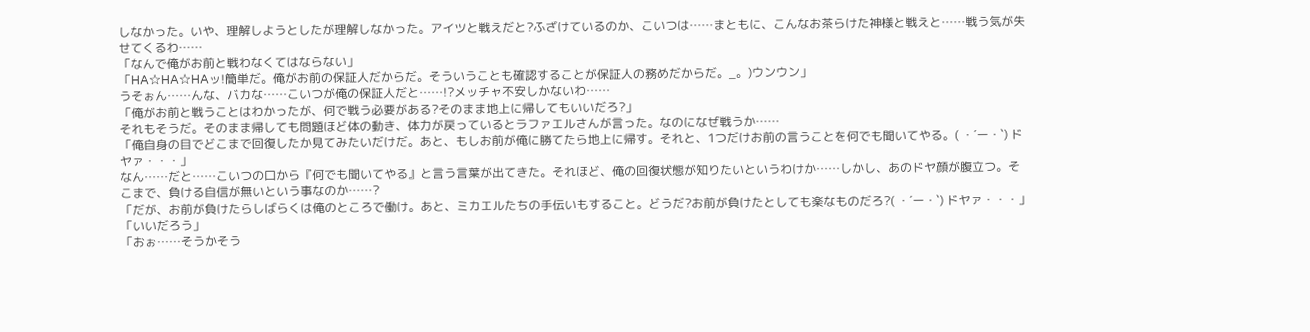しなかった。いや、理解しようとしたが理解しなかった。アイツと戦えだと?ふざけているのか、こいつは……まともに、こんなお茶らけた神様と戦えと……戦う気が失せてくるわ……
「なんで俺がお前と戦わなくてはならない」
「HA☆HA☆HAッ!簡単だ。俺がお前の保証人だからだ。そういうことも確認することが保証人の務めだからだ。_。)ウンウン」
うそぉん……んな、バカな……こいつが俺の保証人だと……!?メッチャ不安しかないわ……
「俺がお前と戦うことはわかったが、何で戦う必要がある?そのまま地上に帰してもいいだろ?」
それもそうだ。そのまま帰しても問題ほど体の動き、体力が戻っているとラファエルさんが言った。なのになぜ戦うか……
「俺自身の目でどこまで回復したか見てみたいだけだ。あと、もしお前が俺に勝てたら地上に帰す。それと、1つだけお前の言うことを何でも聞いてやる。( ・´ー・`) ドヤァ・・・」
なん……だと……こいつの口から『何でも聞いてやる』と言う言葉が出てきた。それほど、俺の回復状態が知りたいというわけか……しかし、あのドヤ顔が腹立つ。そこまで、負ける自信が無いという事なのか……?
「だが、お前が負けたらしばらくは俺のところで働け。あと、ミカエルたちの手伝いもすること。どうだ?お前が負けたとしても楽なものだろ?( ・´ー・`) ドヤァ・・・」
「いいだろう」
「おぉ……そうかそう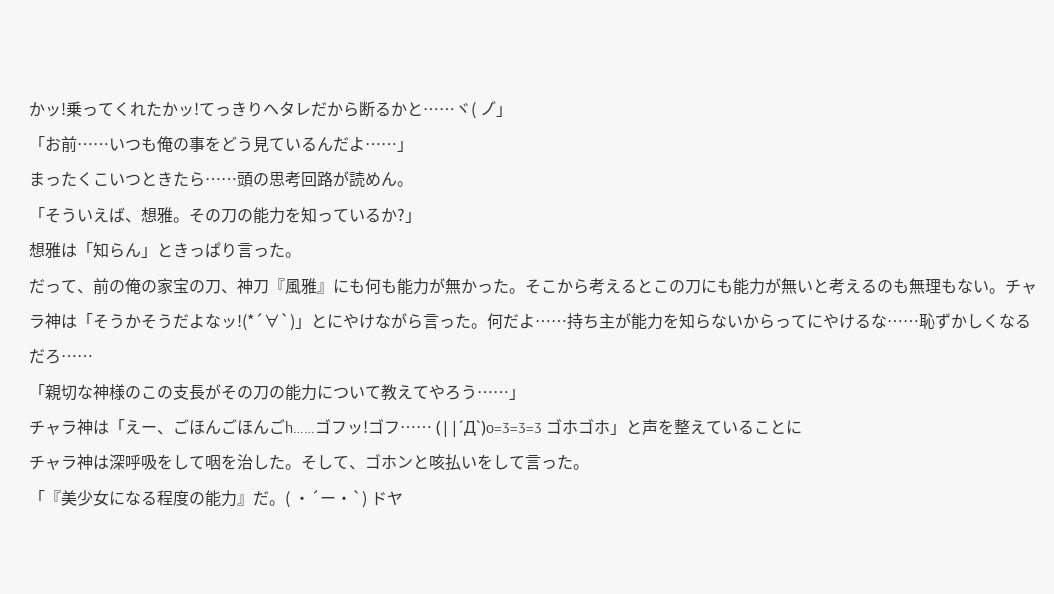かッ!乗ってくれたかッ!てっきりヘタレだから断るかと……ヾ( ノ゙」
「お前……いつも俺の事をどう見ているんだよ……」
まったくこいつときたら……頭の思考回路が読めん。
「そういえば、想雅。その刀の能力を知っているか?」
想雅は「知らん」ときっぱり言った。
だって、前の俺の家宝の刀、神刀『風雅』にも何も能力が無かった。そこから考えるとこの刀にも能力が無いと考えるのも無理もない。チャラ神は「そうかそうだよなッ!(*´∀`)」とにやけながら言った。何だよ……持ち主が能力を知らないからってにやけるな……恥ずかしくなるだろ……
「親切な神様のこの支長がその刀の能力について教えてやろう……」
チャラ神は「えー、ごほんごほんごh……ゴフッ!ゴフ…… (||´Д`)o=3=3=3 ゴホゴホ」と声を整えていることに
チャラ神は深呼吸をして咽を治した。そして、ゴホンと咳払いをして言った。
「『美少女になる程度の能力』だ。( ・´ー・`) ドヤ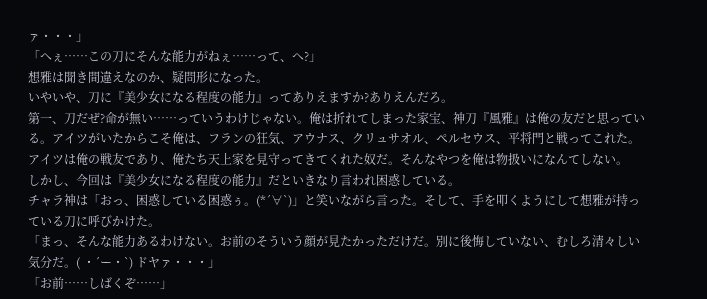ァ・・・」
「へぇ……この刀にそんな能力がねぇ……って、へ?」
想雅は聞き間違えなのか、疑問形になった。
いやいや、刀に『美少女になる程度の能力』ってありえますか?ありえんだろ。
第一、刀だぜ?命が無い……っていうわけじゃない。俺は折れてしまった家宝、神刀『風雅』は俺の友だと思っている。アイツがいたからこそ俺は、フランの狂気、アウナス、クリュサオル、ペルセウス、平将門と戦ってこれた。アイツは俺の戦友であり、俺たち天上家を見守ってきてくれた奴だ。そんなやつを俺は物扱いになんてしない。
しかし、今回は『美少女になる程度の能力』だといきなり言われ困惑している。
チャラ神は「おっ、困惑している困惑ぅ。(*´∀`)」と笑いながら言った。そして、手を叩くようにして想雅が持っている刀に呼びかけた。
「まっ、そんな能力あるわけない。お前のそういう顔が見たかっただけだ。別に後悔していない、むしろ清々しい気分だ。( ・´ー・`) ドヤァ・・・」
「お前……しばくぞ……」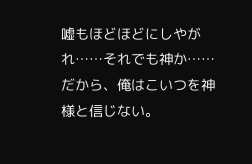嘘もほどほどにしやがれ……それでも神か……だから、俺はこいつを神様と信じない。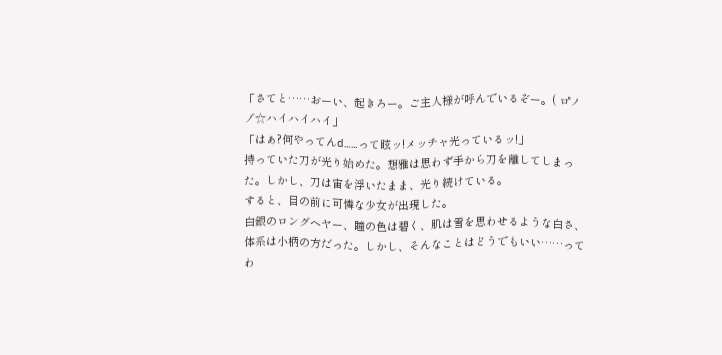「さてと……おーい、起きろー。ご主人様が呼んでいるぞー。( ロ゚ノノ゙☆ハイハイハイ」
「はぁ?何やってんd……って眩ッ!メッチャ光っているッ!」
持っていた刀が光り始めた。想雅は思わず手から刀を離してしまった。しかし、刀は宙を浮いたまま、光り続けている。
すると、目の前に可憐な少女が出現した。
白銀のロングヘヤー、瞳の色は碧く、肌は雪を思わせるような白さ、体系は小柄の方だった。しかし、そんなことはどうでもいい……ってわ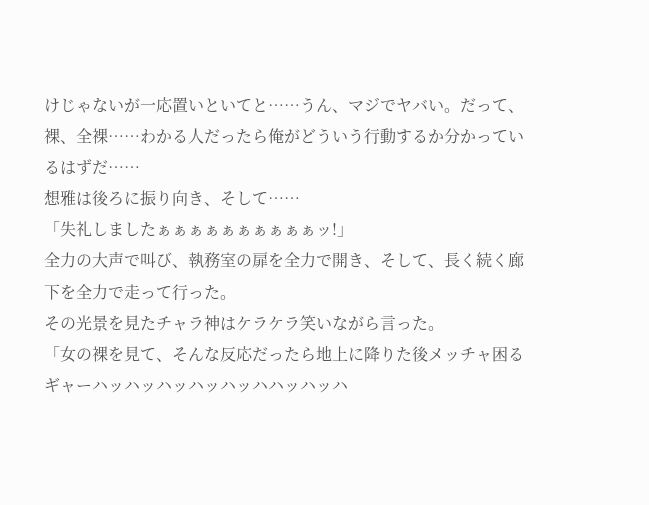けじゃないが一応置いといてと……うん、マジでヤバい。だって、裸、全裸……わかる人だったら俺がどういう行動するか分かっているはずだ……
想雅は後ろに振り向き、そして……
「失礼しましたぁぁぁぁぁぁぁぁぁぁッ!」
全力の大声で叫び、執務室の扉を全力で開き、そして、長く続く廊下を全力で走って行った。
その光景を見たチャラ神はケラケラ笑いながら言った。
「女の裸を見て、そんな反応だったら地上に降りた後メッチャ困るギャーハッハッハッハッハッハハッハッハ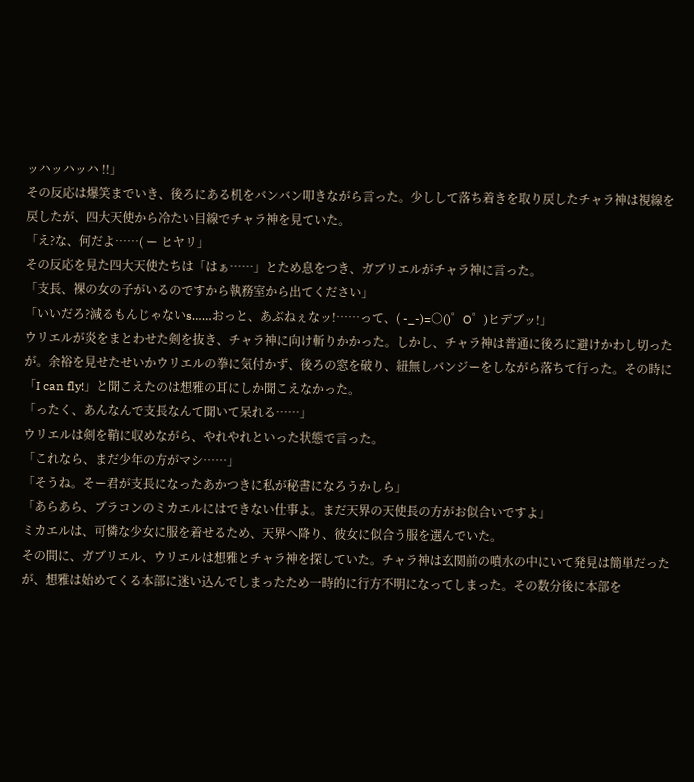ッハッハッハ !!」
その反応は爆笑までいき、後ろにある机をバンバン叩きながら言った。少しして落ち着きを取り戻したチャラ神は視線を戻したが、四大天使から冷たい目線でチャラ神を見ていた。
「え?な、何だよ……( ー ヒヤリ」
その反応を見た四大天使たちは「はぁ……」とため息をつき、ガブリエルがチャラ神に言った。
「支長、裸の女の子がいるのですから執務室から出てください」
「いいだろ?減るもんじゃないs……おっと、あぶねぇなッ!……って、( -_-)=○()゜O゜)ヒデブッ!」
ウリエルが炎をまとわせた剣を抜き、チャラ神に向け斬りかかった。しかし、チャラ神は普通に後ろに避けかわし切ったが。余裕を見せたせいかウリエルの拳に気付かず、後ろの窓を破り、紐無しバンジーをしながら落ちて行った。その時に「I can fly!」と聞こえたのは想雅の耳にしか聞こえなかった。
「ったく、あんなんで支長なんて聞いて呆れる……」
ウリエルは剣を鞘に収めながら、やれやれといった状態で言った。
「これなら、まだ少年の方がマシ……」
「そうね。そー君が支長になったあかつきに私が秘書になろうかしら」
「あらあら、ブラコンのミカエルにはできない仕事よ。まだ天界の天使長の方がお似合いですよ」
ミカエルは、可憐な少女に服を着せるため、天界へ降り、彼女に似合う服を選んでいた。
その間に、ガブリエル、ウリエルは想雅とチャラ神を探していた。チャラ神は玄関前の噴水の中にいて発見は簡単だったが、想雅は始めてくる本部に迷い込んでしまったため一時的に行方不明になってしまった。その数分後に本部を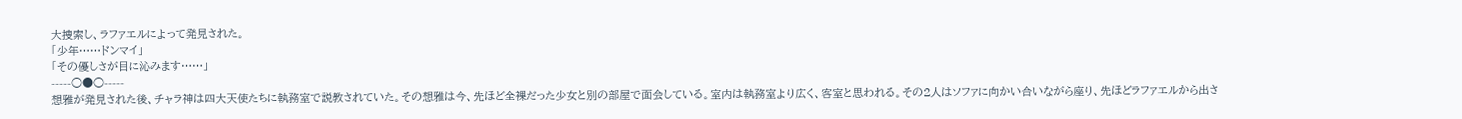大捜索し、ラファエルによって発見された。
「少年……ドンマイ」
「その優しさが目に沁みます……」
-----○●○-----
想雅が発見された後、チャラ神は四大天使たちに執務室で説教されていた。その想雅は今、先ほど全裸だった少女と別の部屋で面会している。室内は執務室より広く、客室と思われる。その2人はソファに向かい合いながら座り、先ほどラファエルから出さ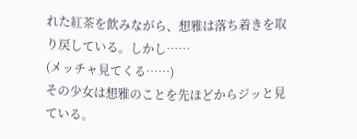れた紅茶を飲みながら、想雅は落ち着きを取り戻している。しかし……
(メッチャ見てくる……)
その少女は想雅のことを先ほどからジッと見ている。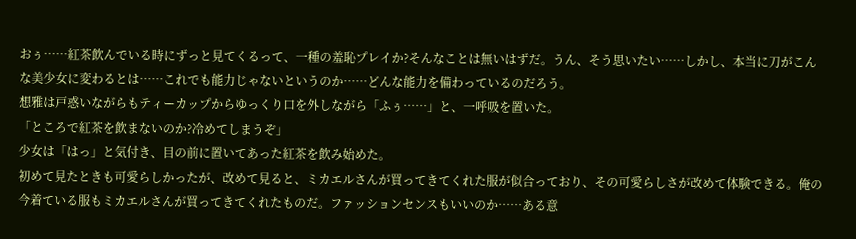おぅ……紅茶飲んでいる時にずっと見てくるって、一種の羞恥プレイか?そんなことは無いはずだ。うん、そう思いたい……しかし、本当に刀がこんな美少女に変わるとは……これでも能力じゃないというのか……どんな能力を備わっているのだろう。
想雅は戸惑いながらもティーカップからゆっくり口を外しながら「ふぅ……」と、一呼吸を置いた。
「ところで紅茶を飲まないのか?冷めてしまうぞ」
少女は「はっ」と気付き、目の前に置いてあった紅茶を飲み始めた。
初めて見たときも可愛らしかったが、改めて見ると、ミカエルさんが買ってきてくれた服が似合っており、その可愛らしさが改めて体験できる。俺の今着ている服もミカエルさんが買ってきてくれたものだ。ファッションセンスもいいのか……ある意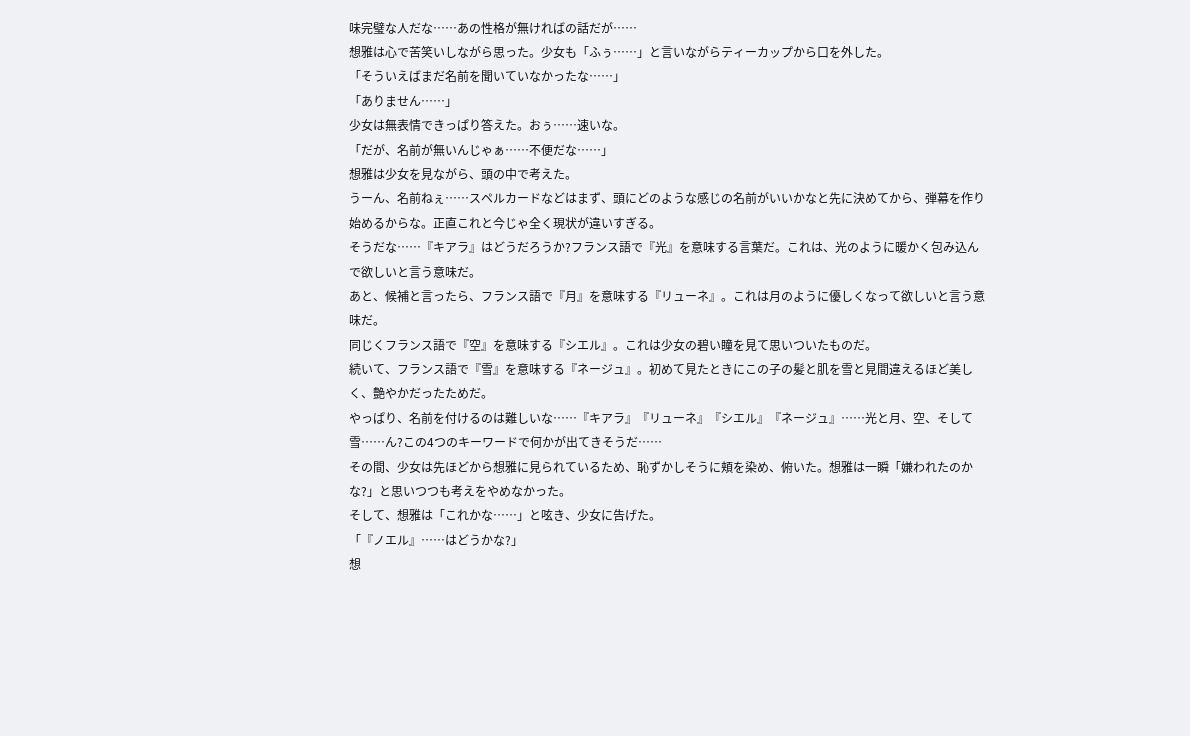味完璧な人だな……あの性格が無ければの話だが……
想雅は心で苦笑いしながら思った。少女も「ふぅ……」と言いながらティーカップから口を外した。
「そういえばまだ名前を聞いていなかったな……」
「ありません……」
少女は無表情できっぱり答えた。おぅ……速いな。
「だが、名前が無いんじゃぁ……不便だな……」
想雅は少女を見ながら、頭の中で考えた。
うーん、名前ねぇ……スペルカードなどはまず、頭にどのような感じの名前がいいかなと先に決めてから、弾幕を作り始めるからな。正直これと今じゃ全く現状が違いすぎる。
そうだな……『キアラ』はどうだろうか?フランス語で『光』を意味する言葉だ。これは、光のように暖かく包み込んで欲しいと言う意味だ。
あと、候補と言ったら、フランス語で『月』を意味する『リューネ』。これは月のように優しくなって欲しいと言う意味だ。
同じくフランス語で『空』を意味する『シエル』。これは少女の碧い瞳を見て思いついたものだ。
続いて、フランス語で『雪』を意味する『ネージュ』。初めて見たときにこの子の髪と肌を雪と見間違えるほど美しく、艶やかだったためだ。
やっぱり、名前を付けるのは難しいな……『キアラ』『リューネ』『シエル』『ネージュ』……光と月、空、そして雪……ん?この4つのキーワードで何かが出てきそうだ……
その間、少女は先ほどから想雅に見られているため、恥ずかしそうに頬を染め、俯いた。想雅は一瞬「嫌われたのかな?」と思いつつも考えをやめなかった。
そして、想雅は「これかな……」と呟き、少女に告げた。
「『ノエル』……はどうかな?」
想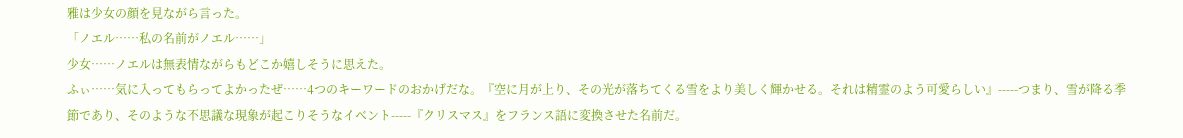雅は少女の顔を見ながら言った。
「ノエル……私の名前がノエル……」
少女……ノエルは無表情ながらもどこか嬉しそうに思えた。
ふぃ……気に入ってもらってよかったぜ……4つのキーワードのおかげだな。『空に月が上り、その光が落ちてくる雪をより美しく輝かせる。それは精霊のよう可愛らしい』-----つまり、雪が降る季節であり、そのような不思議な現象が起こりそうなイベント-----『クリスマス』をフランス語に変換させた名前だ。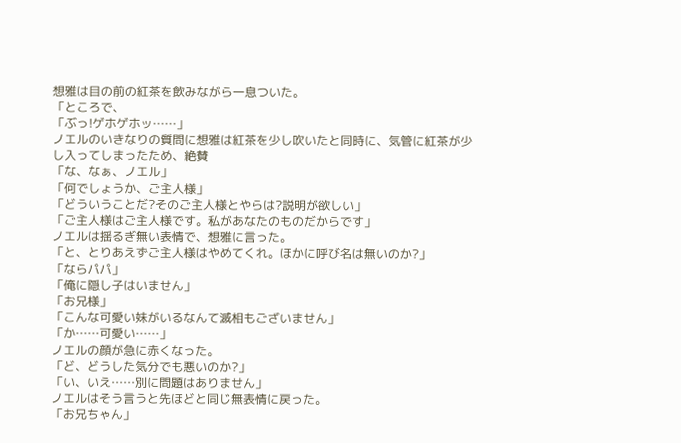想雅は目の前の紅茶を飲みながら一息ついた。
「ところで、
「ぶっ!ゲホゲホッ……」
ノエルのいきなりの質問に想雅は紅茶を少し吹いたと同時に、気管に紅茶が少し入ってしまったため、絶賛
「な、なぁ、ノエル」
「何でしょうか、ご主人様」
「どういうことだ?そのご主人様とやらは?説明が欲しい」
「ご主人様はご主人様です。私があなたのものだからです」
ノエルは揺るぎ無い表情で、想雅に言った。
「と、とりあえずご主人様はやめてくれ。ほかに呼び名は無いのか?」
「ならパパ」
「俺に隠し子はいません」
「お兄様」
「こんな可愛い妹がいるなんて滅相もございません」
「か……可愛い……」
ノエルの顔が急に赤くなった。
「ど、どうした気分でも悪いのか?」
「い、いえ……別に問題はありません」
ノエルはそう言うと先ほどと同じ無表情に戻った。
「お兄ちゃん」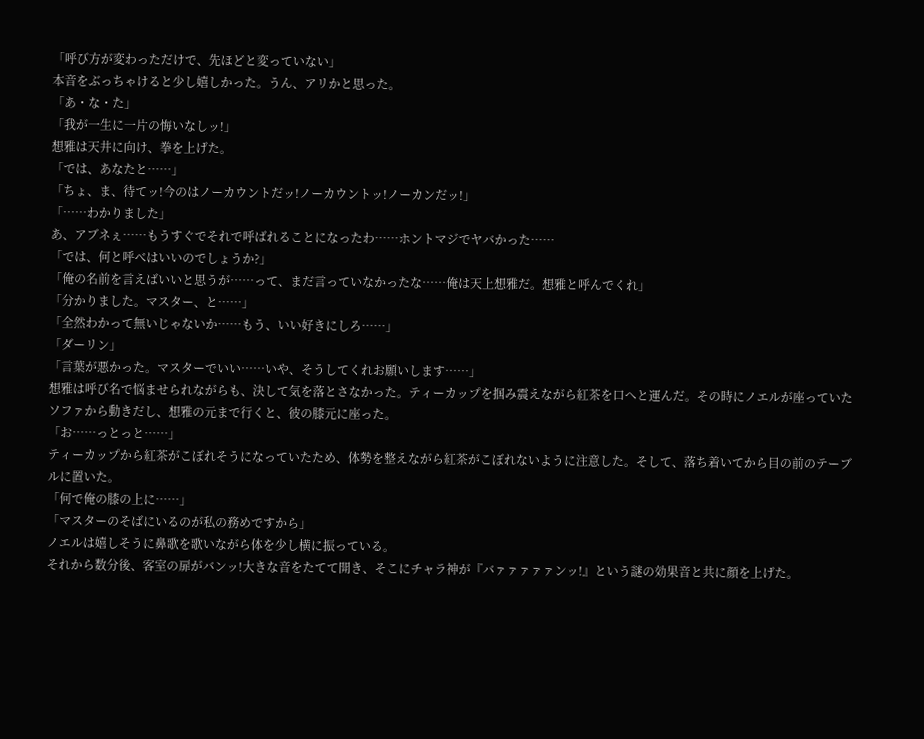「呼び方が変わっただけで、先ほどと変っていない」
本音をぶっちゃけると少し嬉しかった。うん、アリかと思った。
「あ・な・た」
「我が一生に一片の悔いなしッ!」
想雅は天井に向け、拳を上げた。
「では、あなたと……」
「ちょ、ま、待てッ!今のはノーカウントだッ!ノーカウントッ!ノーカンだッ!」
「……わかりました」
あ、アブネぇ……もうすぐでそれで呼ばれることになったわ……ホントマジでヤバかった……
「では、何と呼べはいいのでしょうか?」
「俺の名前を言えばいいと思うが……って、まだ言っていなかったな……俺は天上想雅だ。想雅と呼んでくれ」
「分かりました。マスター、と……」
「全然わかって無いじゃないか……もう、いい好きにしろ……」
「ダーリン」
「言葉が悪かった。マスターでいい……いや、そうしてくれお願いします……」
想雅は呼び名で悩ませられながらも、決して気を落とさなかった。ティーカップを掴み震えながら紅茶を口へと運んだ。その時にノエルが座っていたソファから動きだし、想雅の元まで行くと、彼の膝元に座った。
「お……っとっと……」
ティーカップから紅茶がこぼれそうになっていたため、体勢を整えながら紅茶がこぼれないように注意した。そして、落ち着いてから目の前のテーブルに置いた。
「何で俺の膝の上に……」
「マスターのそばにいるのが私の務めですから」
ノエルは嬉しそうに鼻歌を歌いながら体を少し横に振っている。
それから数分後、客室の扉がバンッ!大きな音をたてて開き、そこにチャラ神が『バァァァァァンッ!』という謎の効果音と共に顔を上げた。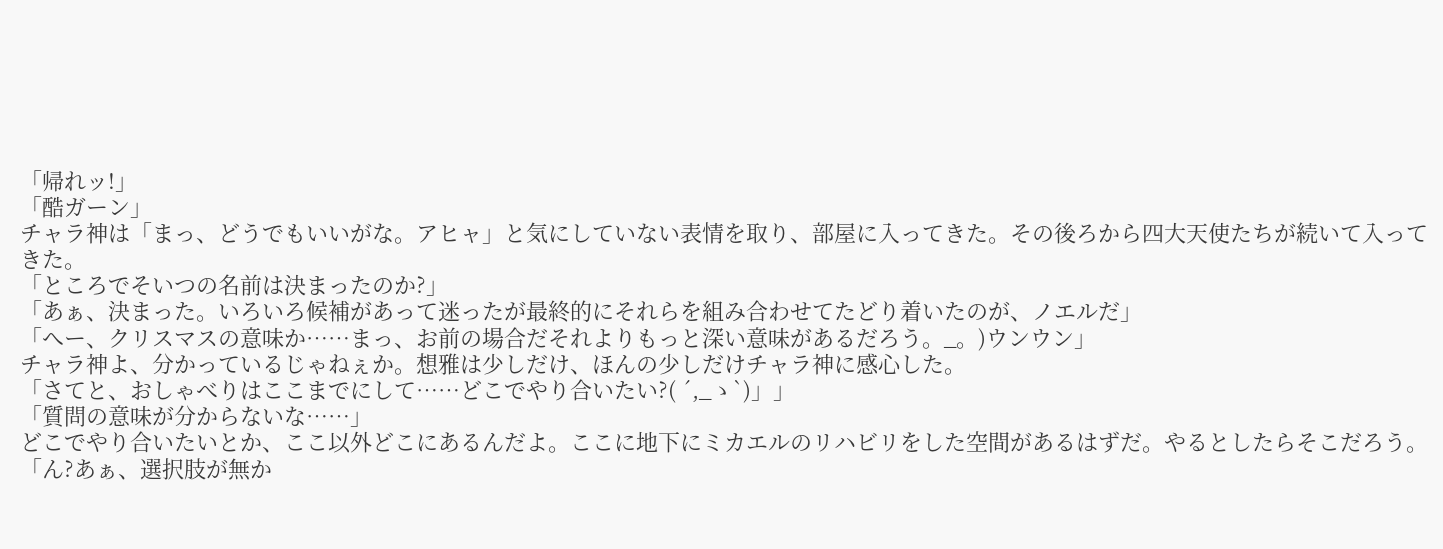「帰れッ!」
「酷ガーン」
チャラ神は「まっ、どうでもいいがな。アヒャ」と気にしていない表情を取り、部屋に入ってきた。その後ろから四大天使たちが続いて入ってきた。
「ところでそいつの名前は決まったのか?」
「あぁ、決まった。いろいろ候補があって迷ったが最終的にそれらを組み合わせてたどり着いたのが、ノエルだ」
「へー、クリスマスの意味か……まっ、お前の場合だそれよりもっと深い意味があるだろう。_。)ウンウン」
チャラ神よ、分かっているじゃねぇか。想雅は少しだけ、ほんの少しだけチャラ神に感心した。
「さてと、おしゃべりはここまでにして……どこでやり合いたい?( ´,_ゝ`)」」
「質問の意味が分からないな……」
どこでやり合いたいとか、ここ以外どこにあるんだよ。ここに地下にミカエルのリハビリをした空間があるはずだ。やるとしたらそこだろう。
「ん?あぁ、選択肢が無か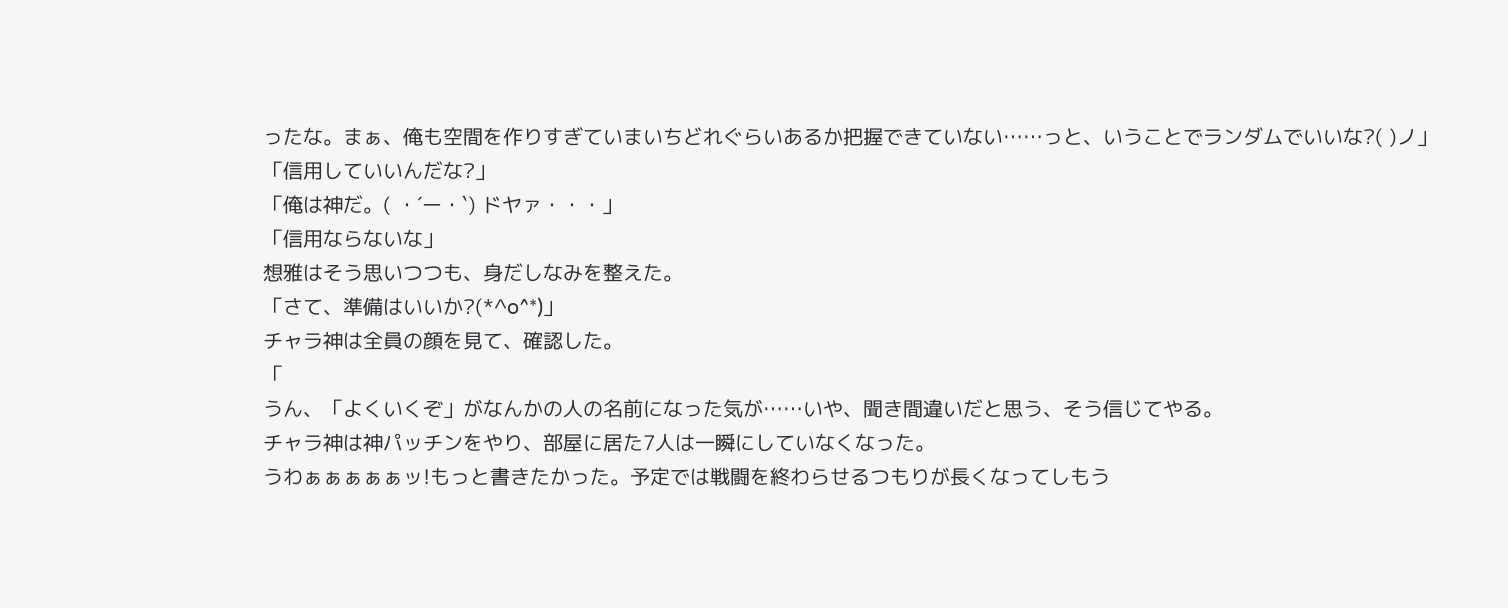ったな。まぁ、俺も空間を作りすぎていまいちどれぐらいあるか把握できていない……っと、いうことでランダムでいいな?( )ノ」
「信用していいんだな?」
「俺は神だ。( ・´ー・`) ドヤァ・・・」
「信用ならないな」
想雅はそう思いつつも、身だしなみを整えた。
「さて、準備はいいか?(*^o^*)」
チャラ神は全員の顔を見て、確認した。
「
うん、「よくいくぞ」がなんかの人の名前になった気が……いや、聞き間違いだと思う、そう信じてやる。
チャラ神は神パッチンをやり、部屋に居た7人は一瞬にしていなくなった。
うわぁぁぁぁぁッ!もっと書きたかった。予定では戦闘を終わらせるつもりが長くなってしもう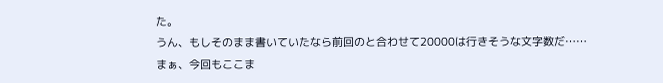た。
うん、もしそのまま書いていたなら前回のと合わせて20000は行きそうな文字数だ……
まぁ、今回もここま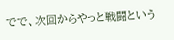でで、次回からやっと戦闘という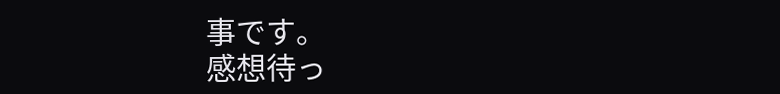事です。
感想待っ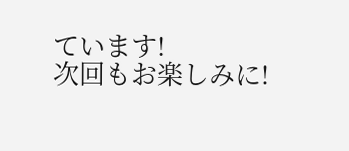ています!
次回もお楽しみに!